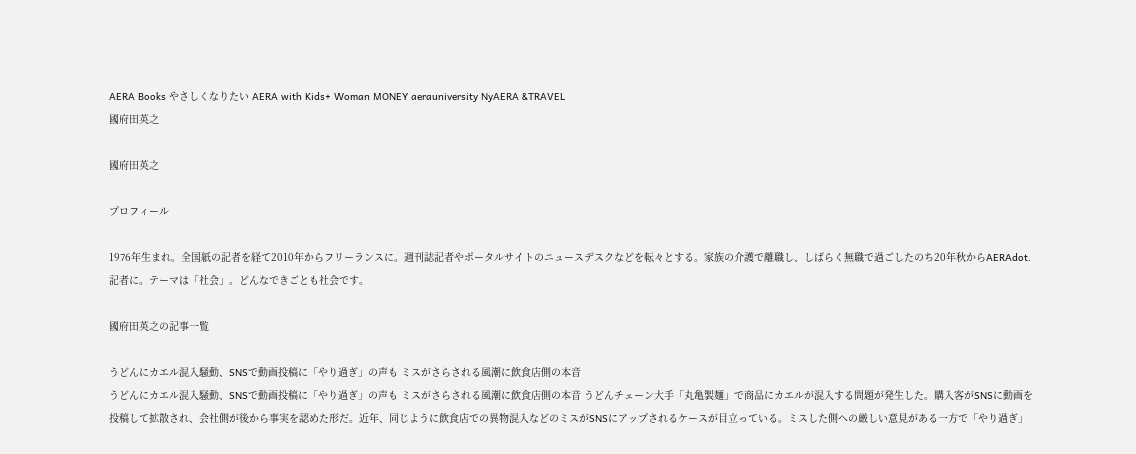AERA Books やさしくなりたい AERA with Kids+ Woman MONEY aerauniversity NyAERA &TRAVEL
國府田英之

國府田英之

プロフィール

1976年生まれ。全国紙の記者を経て2010年からフリーランスに。週刊誌記者やポータルサイトのニュースデスクなどを転々とする。家族の介護で離職し、しばらく無職で過ごしたのち20年秋からAERAdot.記者に。テーマは「社会」。どんなできごとも社会です。

國府田英之の記事一覧

うどんにカエル混入騒動、SNSで動画投稿に「やり過ぎ」の声も ミスがさらされる風潮に飲食店側の本音
うどんにカエル混入騒動、SNSで動画投稿に「やり過ぎ」の声も ミスがさらされる風潮に飲食店側の本音 うどんチェーン大手「丸亀製麺」で商品にカエルが混入する問題が発生した。購入客がSNSに動画を投稿して拡散され、会社側が後から事実を認めた形だ。近年、同じように飲食店での異物混入などのミスがSNSにアップされるケースが目立っている。ミスした側への厳しい意見がある一方で「やり過ぎ」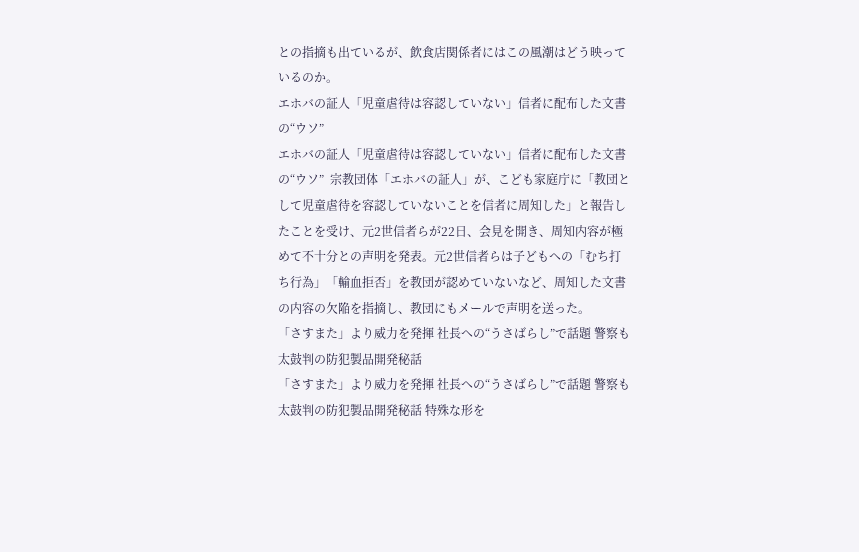との指摘も出ているが、飲食店関係者にはこの風潮はどう映っているのか。
エホバの証人「児童虐待は容認していない」信者に配布した文書の“ウソ”
エホバの証人「児童虐待は容認していない」信者に配布した文書の“ウソ”  宗教団体「エホバの証人」が、こども家庭庁に「教団として児童虐待を容認していないことを信者に周知した」と報告したことを受け、元2世信者らが22日、会見を開き、周知内容が極めて不十分との声明を発表。元2世信者らは子どもへの「むち打ち行為」「輸血拒否」を教団が認めていないなど、周知した文書の内容の欠陥を指摘し、教団にもメールで声明を送った。
「さすまた」より威力を発揮 社長への“うさばらし”で話題 警察も太鼓判の防犯製品開発秘話
「さすまた」より威力を発揮 社長への“うさばらし”で話題 警察も太鼓判の防犯製品開発秘話 特殊な形を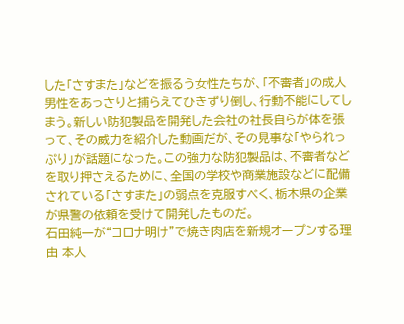した「さすまた」などを振るう女性たちが、「不審者」の成人男性をあっさりと捕らえてひきずり倒し、行動不能にしてしまう。新しい防犯製品を開発した会社の社長自らが体を張って、その威力を紹介した動画だが、その見事な「やられっぷり」が話題になった。この強力な防犯製品は、不審者などを取り押さえるために、全国の学校や商業施設などに配備されている「さすまた」の弱点を克服すべく、栃木県の企業が県警の依頼を受けて開発したものだ。
石田純一が“コロナ明け”で焼き肉店を新規オープンする理由 本人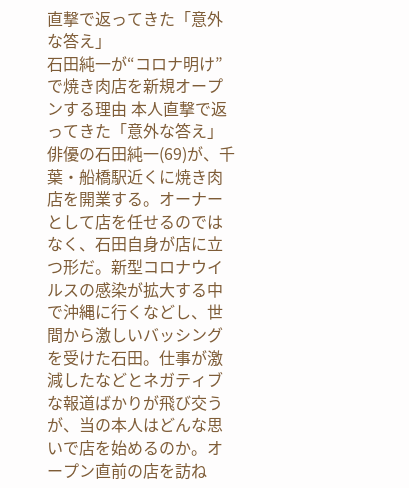直撃で返ってきた「意外な答え」
石田純一が“コロナ明け”で焼き肉店を新規オープンする理由 本人直撃で返ってきた「意外な答え」 俳優の石田純一(69)が、千葉・船橋駅近くに焼き肉店を開業する。オーナーとして店を任せるのではなく、石田自身が店に立つ形だ。新型コロナウイルスの感染が拡大する中で沖縄に行くなどし、世間から激しいバッシングを受けた石田。仕事が激減したなどとネガティブな報道ばかりが飛び交うが、当の本人はどんな思いで店を始めるのか。オープン直前の店を訪ね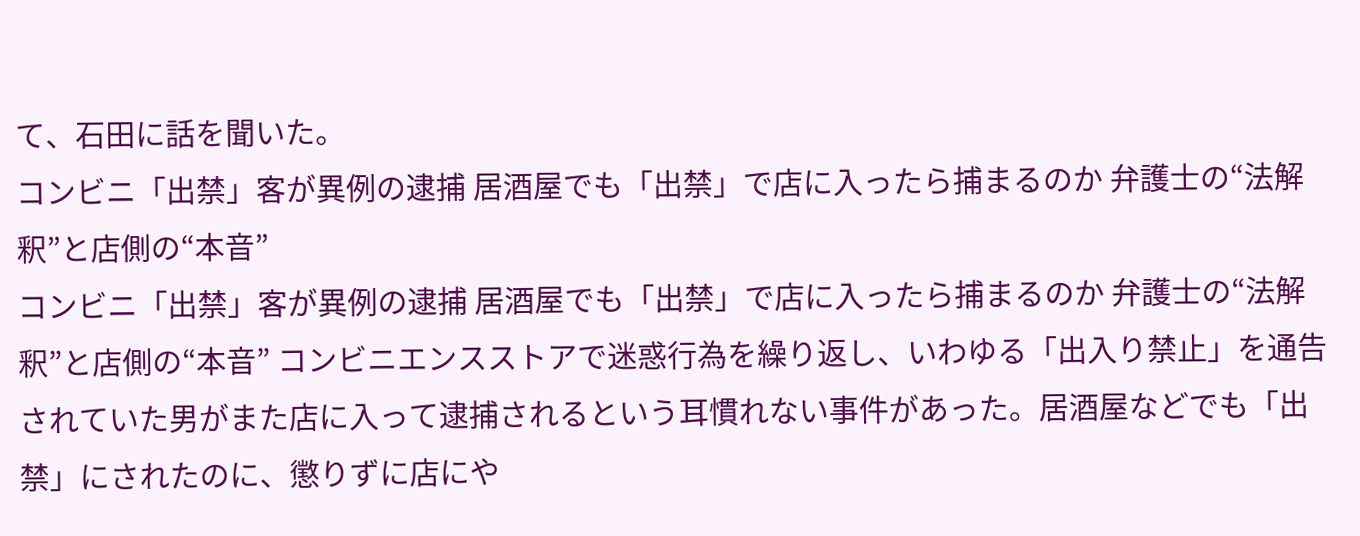て、石田に話を聞いた。
コンビニ「出禁」客が異例の逮捕 居酒屋でも「出禁」で店に入ったら捕まるのか 弁護士の“法解釈”と店側の“本音”
コンビニ「出禁」客が異例の逮捕 居酒屋でも「出禁」で店に入ったら捕まるのか 弁護士の“法解釈”と店側の“本音” コンビニエンスストアで迷惑行為を繰り返し、いわゆる「出入り禁止」を通告されていた男がまた店に入って逮捕されるという耳慣れない事件があった。居酒屋などでも「出禁」にされたのに、懲りずに店にや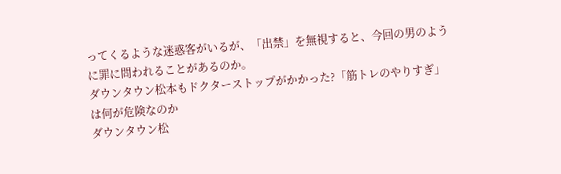ってくるような迷惑客がいるが、「出禁」を無視すると、今回の男のように罪に問われることがあるのか。
ダウンタウン松本もドクターストップがかかった?「筋トレのやりすぎ」は何が危険なのか
ダウンタウン松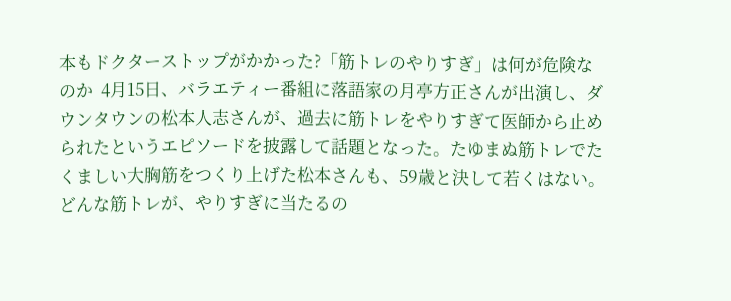本もドクターストップがかかった?「筋トレのやりすぎ」は何が危険なのか  4月15日、バラエティー番組に落語家の月亭方正さんが出演し、ダウンタウンの松本人志さんが、過去に筋トレをやりすぎて医師から止められたというエピソードを披露して話題となった。たゆまぬ筋トレでたくましい大胸筋をつくり上げた松本さんも、59歳と決して若くはない。どんな筋トレが、やりすぎに当たるの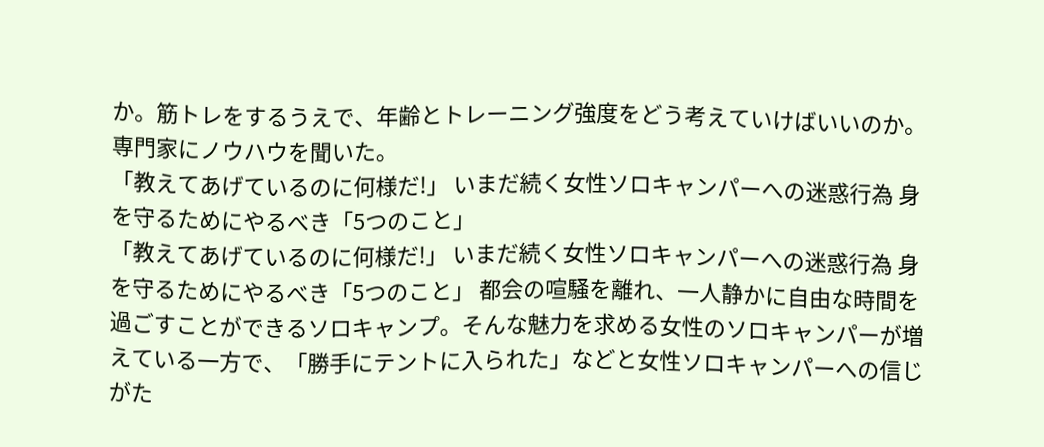か。筋トレをするうえで、年齢とトレーニング強度をどう考えていけばいいのか。専門家にノウハウを聞いた。
「教えてあげているのに何様だ!」 いまだ続く女性ソロキャンパーへの迷惑行為 身を守るためにやるべき「5つのこと」
「教えてあげているのに何様だ!」 いまだ続く女性ソロキャンパーへの迷惑行為 身を守るためにやるべき「5つのこと」 都会の喧騒を離れ、一人静かに自由な時間を過ごすことができるソロキャンプ。そんな魅力を求める女性のソロキャンパーが増えている一方で、「勝手にテントに入られた」などと女性ソロキャンパーへの信じがた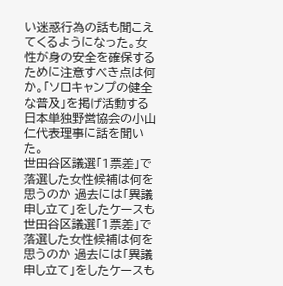い迷惑行為の話も聞こえてくるようになった。女性が身の安全を確保するために注意すべき点は何か。「ソロキャンプの健全な普及」を掲げ活動する日本単独野営協会の小山仁代表理事に話を聞いた。
世田谷区議選「1票差」で落選した女性候補は何を思うのか 過去には「異議申し立て」をしたケースも
世田谷区議選「1票差」で落選した女性候補は何を思うのか 過去には「異議申し立て」をしたケースも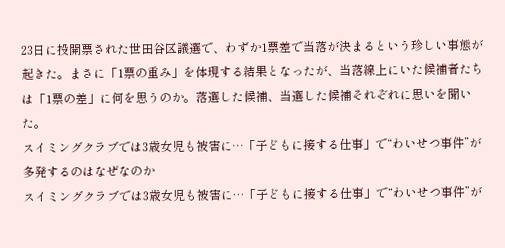23日に投開票された世田谷区議選で、わずか1票差で当落が決まるという珍しい事態が起きた。まさに「1票の重み」を体現する結果となったが、当落線上にいた候補者たちは「1票の差」に何を思うのか。落選した候補、当選した候補それぞれに思いを聞いた。
スイミングクラブでは3歳女児も被害に…「子どもに接する仕事」で“わいせつ事件”が多発するのはなぜなのか
スイミングクラブでは3歳女児も被害に…「子どもに接する仕事」で“わいせつ事件”が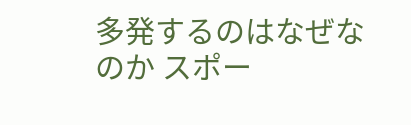多発するのはなぜなのか スポー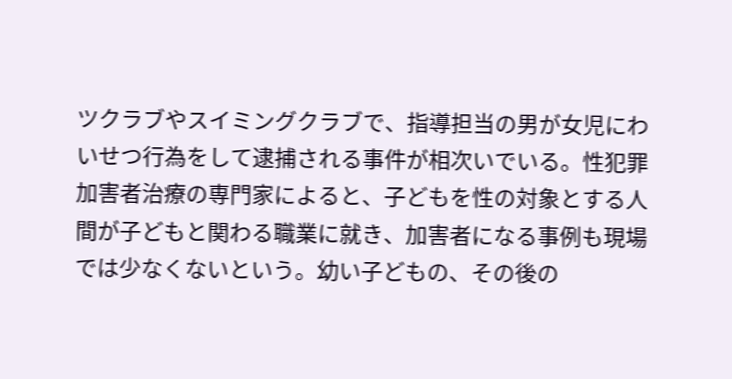ツクラブやスイミングクラブで、指導担当の男が女児にわいせつ行為をして逮捕される事件が相次いでいる。性犯罪加害者治療の専門家によると、子どもを性の対象とする人間が子どもと関わる職業に就き、加害者になる事例も現場では少なくないという。幼い子どもの、その後の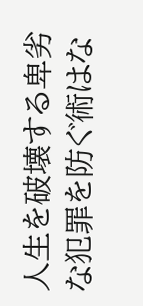人生を破壊する卑劣な犯罪を防ぐ術はな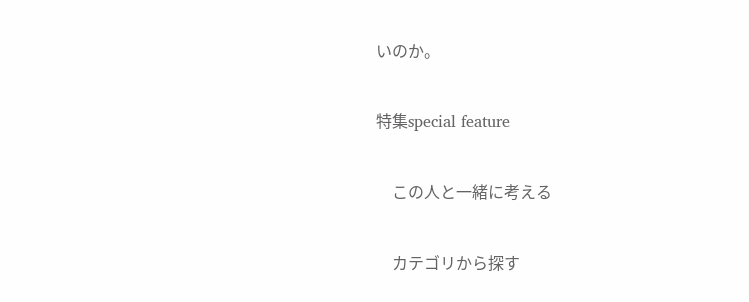いのか。

特集special feature

    この人と一緒に考える

    カテゴリから探す